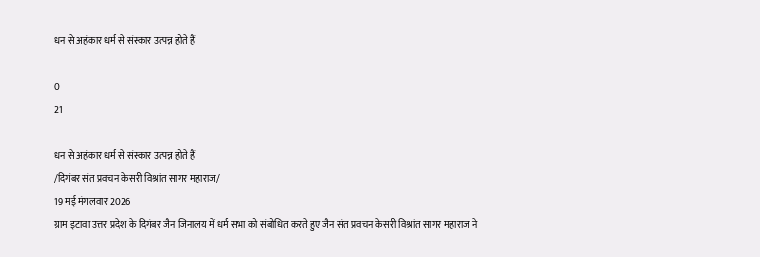धन से अहंकार धर्म से संस्कार उत्पन्न होते हैं

0
21

धन से अहंकार धर्म से संस्कार उत्पन्न होते हैं
/दिगंबर संत प्रवचन केसरी विश्रांत सागर महाराज/
19 मई मंगलवार 2026
ग्राम इटावा उत्तर प्रदेश के दिगंबर जैन जिनालय में धर्म सभा को संबोधित करते हुए जैन संत प्रवचन केसरी विश्रांत सागर महाराज ने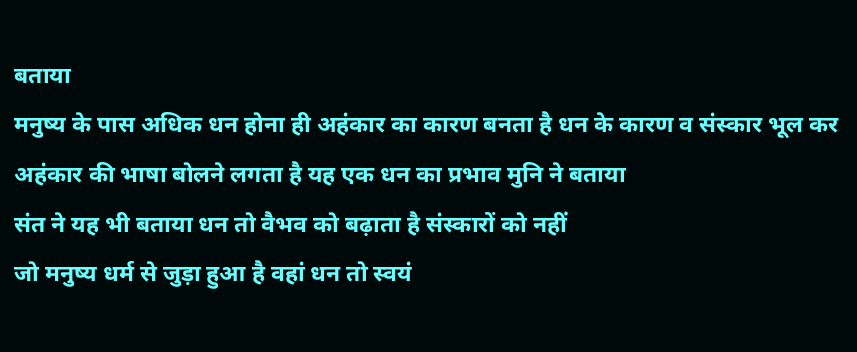बताया
मनुष्य के पास अधिक धन होना ही अहंकार का कारण बनता है धन के कारण व संस्कार भूल कर अहंकार की भाषा बोलने लगता है यह एक धन का प्रभाव मुनि ने बताया
संत ने यह भी बताया धन तो वैभव को बढ़ाता है संस्कारों को नहीं
जो मनुष्य धर्म से जुड़ा हुआ है वहां धन तो स्वयं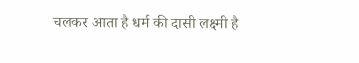चलकर आता है धर्म की दासी लक्ष्मी है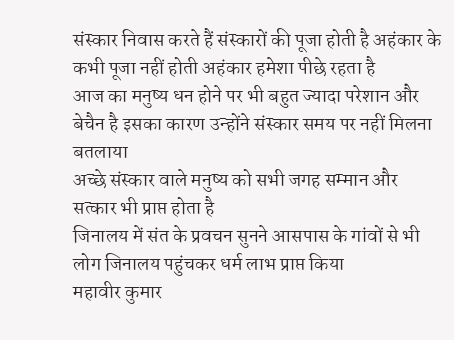संस्कार निवास करते हैं संस्कारों की पूजा होती है अहंकार के कभी पूजा नहीं होती अहंकार हमेशा पीछे रहता है
आज का मनुष्य धन होने पर भी बहुत ज्यादा परेशान और बेचैन है इसका कारण उन्होंने संस्कार समय पर नहीं मिलना बतलाया
अच्छे संस्कार वाले मनुष्य को सभी जगह सम्मान और सत्कार भी प्राप्त होता है
जिनालय में संत के प्रवचन सुनने आसपास के गांवों से भी लोग जिनालय पहुंचकर धर्म लाभ प्राप्त किया
महावीर कुमार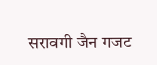सरावगी जैन गजट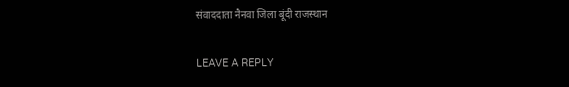संवाददाता नैनवा जिला बूंदी राजस्थान

LEAVE A REPLY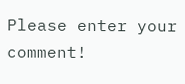Please enter your comment!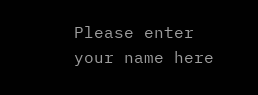Please enter your name here